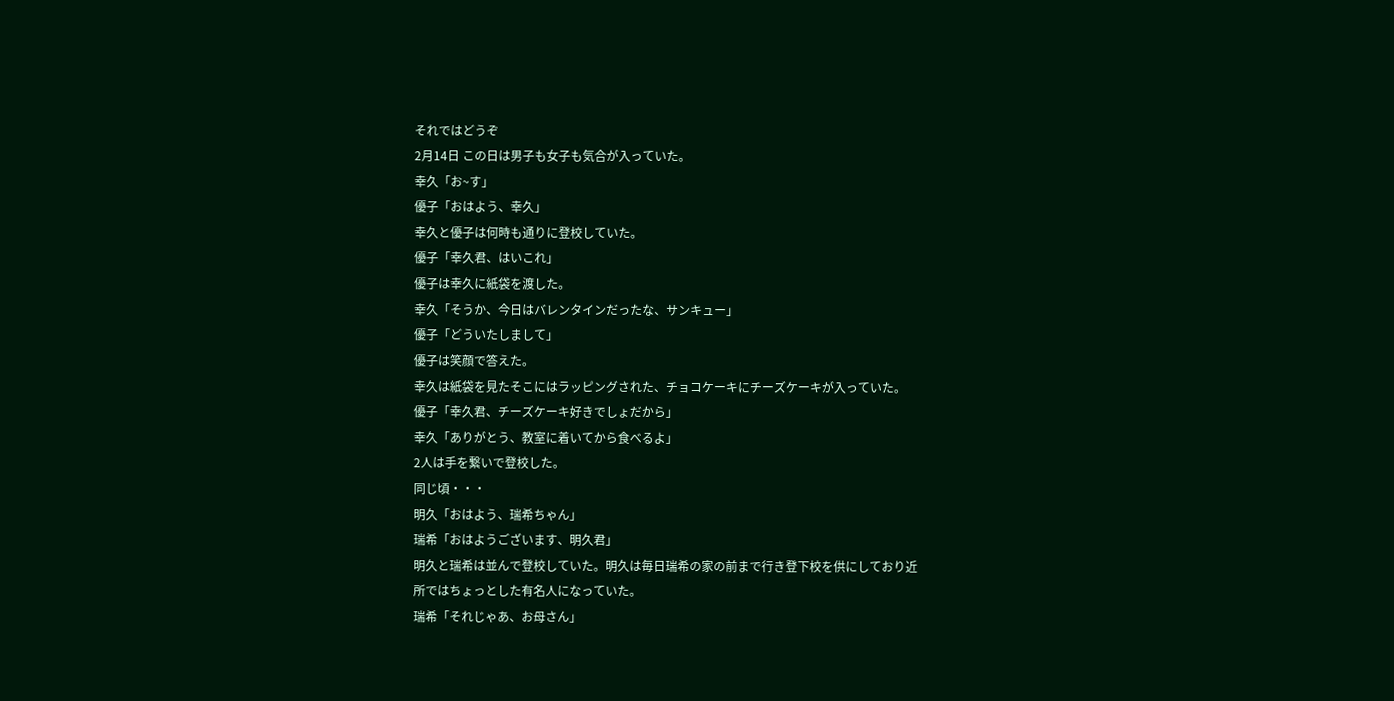それではどうぞ
2月14日 この日は男子も女子も気合が入っていた。
幸久「お~す」
優子「おはよう、幸久」
幸久と優子は何時も通りに登校していた。
優子「幸久君、はいこれ」
優子は幸久に紙袋を渡した。
幸久「そうか、今日はバレンタインだったな、サンキュー」
優子「どういたしまして」
優子は笑顔で答えた。
幸久は紙袋を見たそこにはラッピングされた、チョコケーキにチーズケーキが入っていた。
優子「幸久君、チーズケーキ好きでしょだから」
幸久「ありがとう、教室に着いてから食べるよ」
2人は手を繋いで登校した。
同じ頃・・・
明久「おはよう、瑞希ちゃん」
瑞希「おはようございます、明久君」
明久と瑞希は並んで登校していた。明久は毎日瑞希の家の前まで行き登下校を供にしており近
所ではちょっとした有名人になっていた。
瑞希「それじゃあ、お母さん」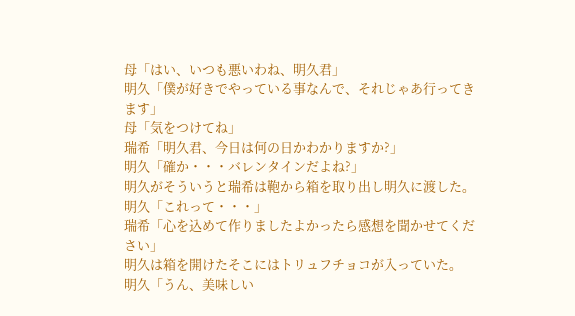母「はい、いつも悪いわね、明久君」
明久「僕が好きでやっている事なんで、それじゃあ行ってきます」
母「気をつけてね」
瑞希「明久君、今日は何の日かわかりますか?」
明久「確か・・・バレンタインだよね?」
明久がそういうと瑞希は鞄から箱を取り出し明久に渡した。
明久「これって・・・」
瑞希「心を込めて作りましたよかったら感想を聞かせてください」
明久は箱を開けたそこにはトリュフチョコが入っていた。
明久「うん、美味しい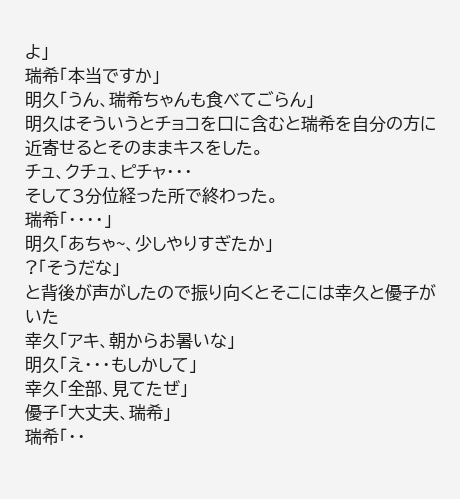よ」
瑞希「本当ですか」
明久「うん、瑞希ちゃんも食べてごらん」
明久はそういうとチョコを口に含むと瑞希を自分の方に近寄せるとそのままキスをした。
チュ、クチュ、ピチャ・・・
そして3分位経った所で終わった。
瑞希「・・・・」
明久「あちゃ~、少しやりすぎたか」
?「そうだな」
と背後が声がしたので振り向くとそこには幸久と優子がいた
幸久「アキ、朝からお暑いな」
明久「え・・・もしかして」
幸久「全部、見てたぜ」
優子「大丈夫、瑞希」
瑞希「・・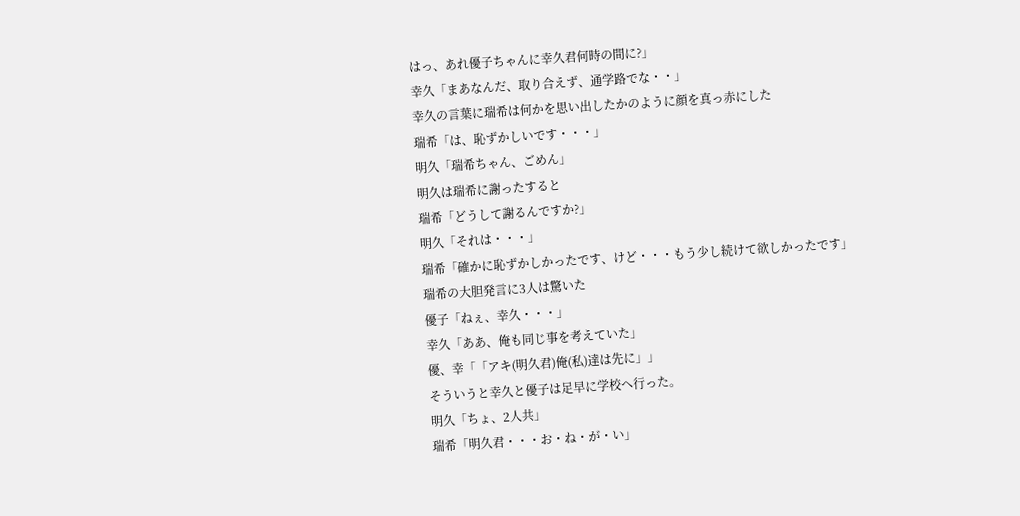はっ、あれ優子ちゃんに幸久君何時の間に?」
幸久「まあなんだ、取り合えず、通学路でな・・」
幸久の言葉に瑞希は何かを思い出したかのように顔を真っ赤にした
瑞希「は、恥ずかしいです・・・」
明久「瑞希ちゃん、ごめん」
明久は瑞希に謝ったすると
瑞希「どうして謝るんですか?」
明久「それは・・・」
瑞希「確かに恥ずかしかったです、けど・・・もう少し続けて欲しかったです」
瑞希の大胆発言に3人は驚いた
優子「ねぇ、幸久・・・」
幸久「ああ、俺も同じ事を考えていた」
優、幸「「アキ(明久君)俺(私)達は先に」」
そういうと幸久と優子は足早に学校へ行った。
明久「ちょ、2人共」
瑞希「明久君・・・お・ね・が・い」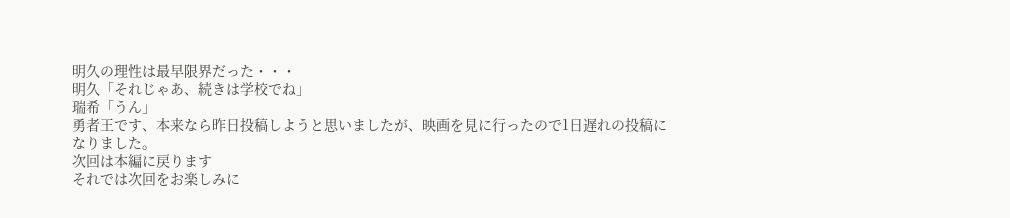明久の理性は最早限界だった・・・
明久「それじゃあ、続きは学校でね」
瑞希「うん」
勇者王です、本来なら昨日投稿しようと思いましたが、映画を見に行ったので1日遅れの投稿に
なりました。
次回は本編に戻ります
それでは次回をお楽しみに